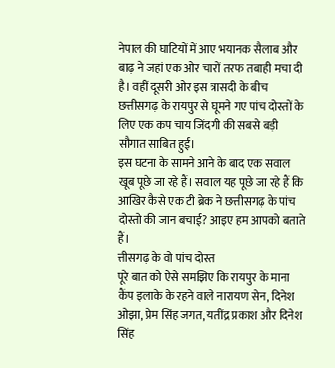नेपाल की घाटियों में आए भयानक सैलाब और बाढ़ ने जहां एक ओर चारों तरफ तबाही मचा दी है। वहीं दूसरी ओर इस त्रासदी के बीच छत्तीसगढ़ के रायपुर से घूमने गए पांच दोस्तों के लिए एक कप चाय जिंदगी की सबसे बड़ी सौगात साबित हुई।
इस घटना के सामने आने के बाद एक सवाल खूब पूछे जा रहे हैं। सवाल यह पूछे जा रहे हैं कि आखिर कैसे एक टी ब्रेक ने छत्तीसगढ़ के पांच दोस्तो की जान बचाई? आइए हम आपको बताते हैं।
त्तीसगढ़ के वो पांच दोस्त
पूरे बात को ऐसे समझिए कि रायपुर के माना कैंप इलाके के रहने वाले नारायण सेन, दिनेश ओझा, प्रेम सिंह जगत, यतींद्र प्रकाश और दिनेश सिंह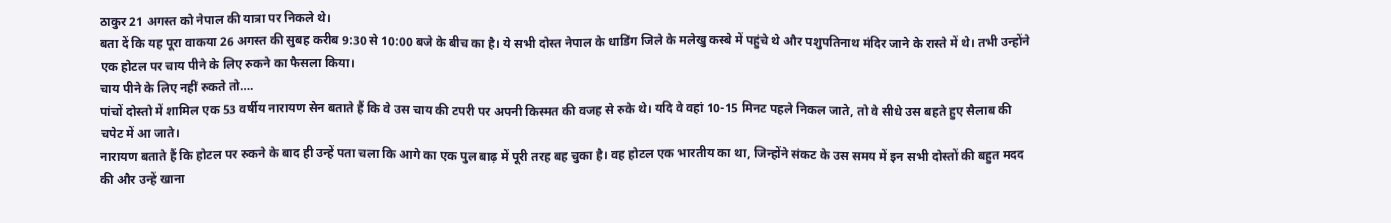ठाकुर 21 अगस्त को नेपाल की यात्रा पर निकले थे।
बता दें कि यह पूरा वाकया 26 अगस्त की सुबह करीब 9:30 से 10:00 बजे के बीच का है। ये सभी दोस्त नेपाल के धाडिंग जिले के मलेखु कस्बे में पहुंचे थे और पशुपतिनाथ मंदिर जाने के रास्ते में थे। तभी उन्होंने एक होटल पर चाय पीने के लिए रुकने का फैसला किया।
चाय पीने के लिए नहीं रुकते तो….
पांचों दोस्तो में शामिल एक 53 वर्षीय नारायण सेन बताते हैं कि वे उस चाय की टपरी पर अपनी किस्मत की वजह से रुके थे। यदि वे वहां 10-15 मिनट पहले निकल जाते, तो वे सीधे उस बहते हुए सैलाब की चपेट में आ जाते।
नारायण बताते हैं कि होटल पर रुकने के बाद ही उन्हें पता चला कि आगे का एक पुल बाढ़ में पूरी तरह बह चुका है। वह होटल एक भारतीय का था, जिन्होंने संकट के उस समय में इन सभी दोस्तों की बहुत मदद की और उन्हें खाना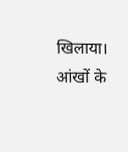खिलाया।
आंखों के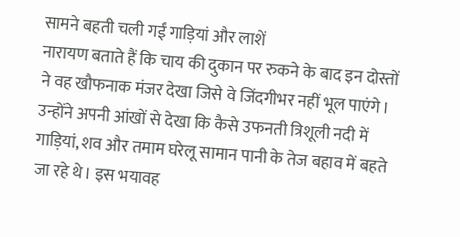सामने बहती चली गईं गाड़ियां और लाशें
नारायण बताते हैं कि चाय की दुकान पर रुकने के बाद इन दोस्तों ने वह खौफनाक मंजर देखा जिसे वे जिंदगीभर नहीं भूल पाएंगे। उन्होंने अपनी आंखों से देखा कि कैसे उफनती त्रिशूली नदी में गाड़ियां, शव और तमाम घरेलू सामान पानी के तेज बहाव में बहते जा रहे थे। इस भयावह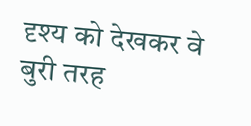दृश्य को देखकर वे बुरी तरह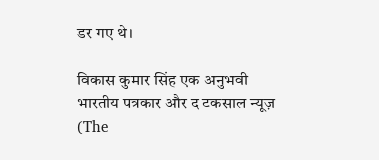डर गए थे।

विकास कुमार सिंह एक अनुभवी भारतीय पत्रकार और द टकसाल न्यूज़ (The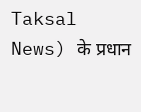Taksal News) के प्रधान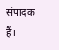संपादक हैं।